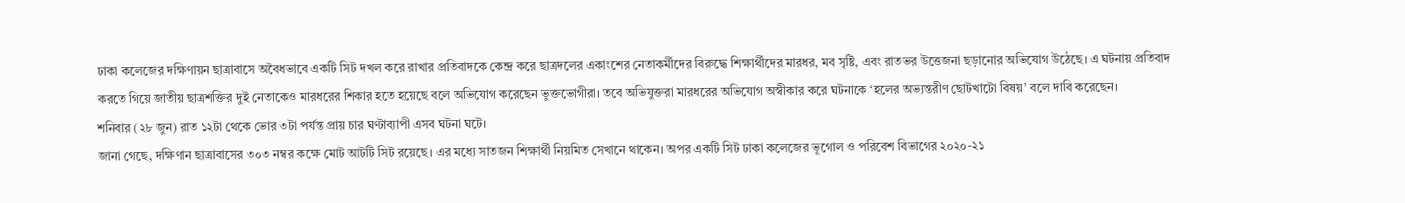ঢাকা কলেজের দক্ষিণায়ন ছাত্রাবাসে অবৈধভাবে একটি সিট দখল করে রাখার প্রতিবাদকে কেন্দ্র করে ছাত্রদলের একাংশের নেতাকর্মীদের বিরুদ্ধে শিক্ষার্থীদের মারধর, মব সৃষ্টি, এবং রাতভর উত্তেজনা ছড়ানোর অভিযোগ উঠেছে। এ ঘটনায় প্রতিবাদ করতে গিয়ে জাতীয় ছাত্রশক্তির দুই নেতাকেও মারধরের শিকার হতে হয়েছে বলে অভিযোগ করেছেন ভুক্তভোগীরা। তবে অভিযুক্তরা মারধরের অভিযোগ অস্বীকার করে ঘটনাকে ‘হলের অভ্যন্তরীণ ছোটখাটো বিষয়’ বলে দাবি করেছেন।
শনিবার (২৮ জুন) রাত ১২টা থেকে ভোর ৩টা পর্যন্ত প্রায় চার ঘণ্টাব্যাপী এসব ঘটনা ঘটে।
জানা গেছে, দক্ষিণান ছাত্রাবাসের ৩০৩ নম্বর কক্ষে মোট আটটি সিট রয়েছে। এর মধ্যে সাতজন শিক্ষার্থী নিয়মিত সেখানে থাকেন। অপর একটি সিট ঢাকা কলেজের ভূগোল ও পরিবেশ বিভাগের ২০২০-২১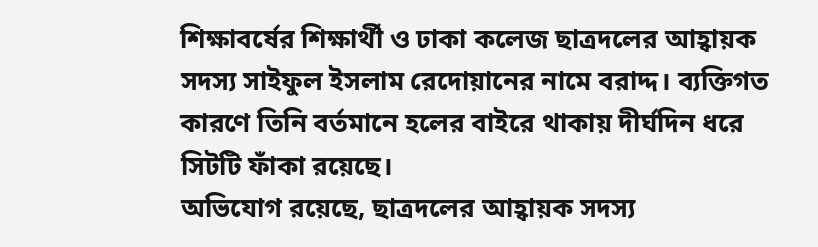শিক্ষাবর্ষের শিক্ষার্থী ও ঢাকা কলেজ ছাত্রদলের আহ্বায়ক সদস্য সাইফুল ইসলাম রেদোয়ানের নামে বরাদ্দ। ব্যক্তিগত কারণে তিনি বর্তমানে হলের বাইরে থাকায় দীর্ঘদিন ধরে সিটটি ফাঁকা রয়েছে।
অভিযোগ রয়েছে, ছাত্রদলের আহ্বায়ক সদস্য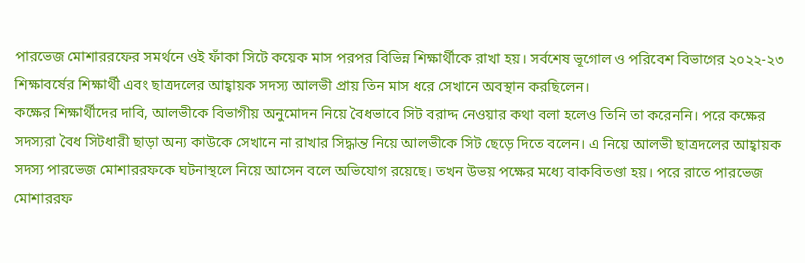পারভেজ মোশাররফের সমর্থনে ওই ফাঁকা সিটে কয়েক মাস পরপর বিভিন্ন শিক্ষার্থীকে রাখা হয়। সর্বশেষ ভূগোল ও পরিবেশ বিভাগের ২০২২-২৩ শিক্ষাবর্ষের শিক্ষার্থী এবং ছাত্রদলের আহ্বায়ক সদস্য আলভী প্রায় তিন মাস ধরে সেখানে অবস্থান করছিলেন।
কক্ষের শিক্ষার্থীদের দাবি, আলভীকে বিভাগীয় অনুমোদন নিয়ে বৈধভাবে সিট বরাদ্দ নেওয়ার কথা বলা হলেও তিনি তা করেননি। পরে কক্ষের সদস্যরা বৈধ সিটধারী ছাড়া অন্য কাউকে সেখানে না রাখার সিদ্ধান্ত নিয়ে আলভীকে সিট ছেড়ে দিতে বলেন। এ নিয়ে আলভী ছাত্রদলের আহ্বায়ক সদস্য পারভেজ মোশাররফকে ঘটনাস্থলে নিয়ে আসেন বলে অভিযোগ রয়েছে। তখন উভয় পক্ষের মধ্যে বাকবিতণ্ডা হয়। পরে রাতে পারভেজ মোশাররফ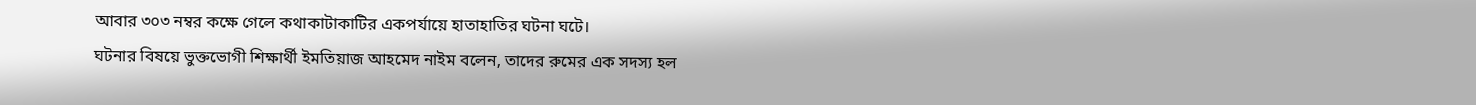আবার ৩০৩ নম্বর কক্ষে গেলে কথাকাটাকাটির একপর্যায়ে হাতাহাতির ঘটনা ঘটে।
ঘটনার বিষয়ে ভুক্তভোগী শিক্ষার্থী ইমতিয়াজ আহমেদ নাইম বলেন, তাদের রুমের এক সদস্য হল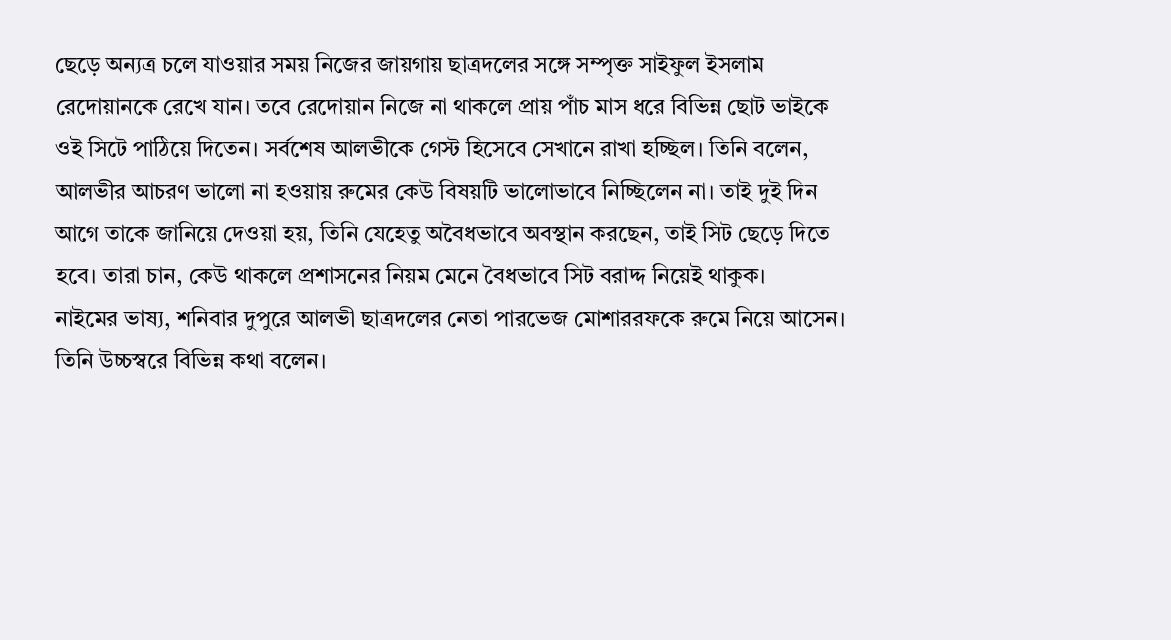ছেড়ে অন্যত্র চলে যাওয়ার সময় নিজের জায়গায় ছাত্রদলের সঙ্গে সম্পৃক্ত সাইফুল ইসলাম রেদোয়ানকে রেখে যান। তবে রেদোয়ান নিজে না থাকলে প্রায় পাঁচ মাস ধরে বিভিন্ন ছোট ভাইকে ওই সিটে পাঠিয়ে দিতেন। সর্বশেষ আলভীকে গেস্ট হিসেবে সেখানে রাখা হচ্ছিল। তিনি বলেন, আলভীর আচরণ ভালো না হওয়ায় রুমের কেউ বিষয়টি ভালোভাবে নিচ্ছিলেন না। তাই দুই দিন আগে তাকে জানিয়ে দেওয়া হয়, তিনি যেহেতু অবৈধভাবে অবস্থান করছেন, তাই সিট ছেড়ে দিতে হবে। তারা চান, কেউ থাকলে প্রশাসনের নিয়ম মেনে বৈধভাবে সিট বরাদ্দ নিয়েই থাকুক।
নাইমের ভাষ্য, শনিবার দুপুরে আলভী ছাত্রদলের নেতা পারভেজ মোশাররফকে রুমে নিয়ে আসেন। তিনি উচ্চস্বরে বিভিন্ন কথা বলেন।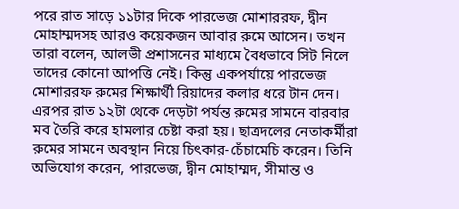পরে রাত সাড়ে ১১টার দিকে পারভেজ মোশাররফ, দ্বীন মোহাম্মদসহ আরও কয়েকজন আবার রুমে আসেন। তখন তারা বলেন, আলভী প্রশাসনের মাধ্যমে বৈধভাবে সিট নিলে তাদের কোনো আপত্তি নেই। কিন্তু একপর্যায়ে পারভেজ মোশাররফ রুমের শিক্ষার্থী রিয়াদের কলার ধরে টান দেন। এরপর রাত ১২টা থেকে দেড়টা পর্যন্ত রুমের সামনে বারবার মব তৈরি করে হামলার চেষ্টা করা হয়। ছাত্রদলের নেতাকর্মীরা রুমের সামনে অবস্থান নিয়ে চিৎকার-চেঁচামেচি করেন। তিনি অভিযোগ করেন, পারভেজ, দ্বীন মোহাম্মদ, সীমান্ত ও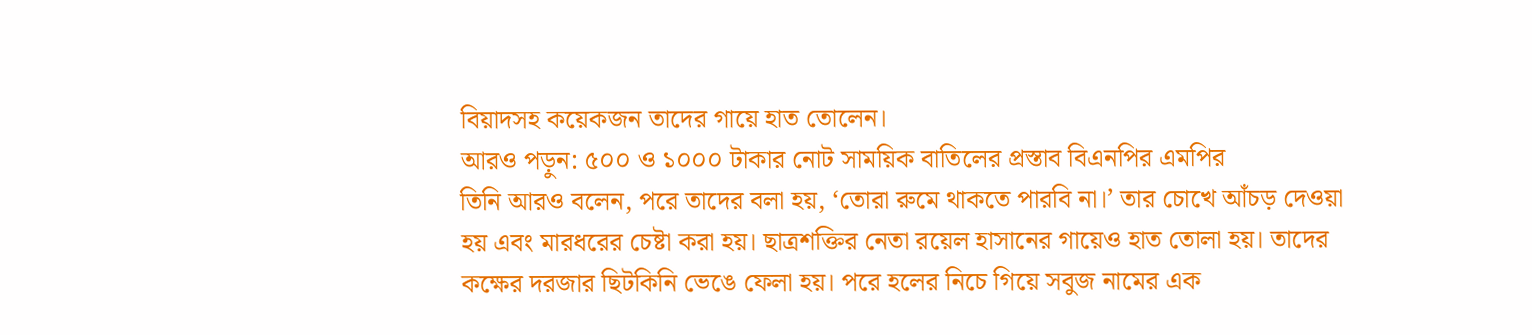বিয়াদসহ কয়েকজন তাদের গায়ে হাত তোলেন।
আরও পড়ুন: ৫০০ ও ১০০০ টাকার নোট সাময়িক বাতিলের প্রস্তাব বিএনপির এমপির
তিনি আরও বলেন, পরে তাদের বলা হয়, ‘তোরা রুমে থাকতে পারবি না।’ তার চোখে আঁচড় দেওয়া হয় এবং মারধরের চেষ্টা করা হয়। ছাত্রশক্তির নেতা রয়েল হাসানের গায়েও হাত তোলা হয়। তাদের কক্ষের দরজার ছিটকিনি ভেঙে ফেলা হয়। পরে হলের নিচে গিয়ে সবুজ নামের এক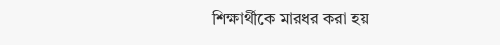শিক্ষার্থীকে মারধর করা হয়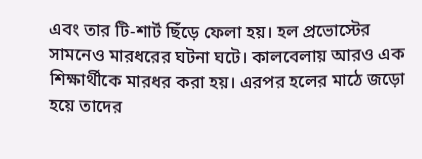এবং তার টি-শার্ট ছিঁড়ে ফেলা হয়। হল প্রভোস্টের সামনেও মারধরের ঘটনা ঘটে। কালবেলায় আরও এক শিক্ষার্থীকে মারধর করা হয়। এরপর হলের মাঠে জড়ো হয়ে তাদের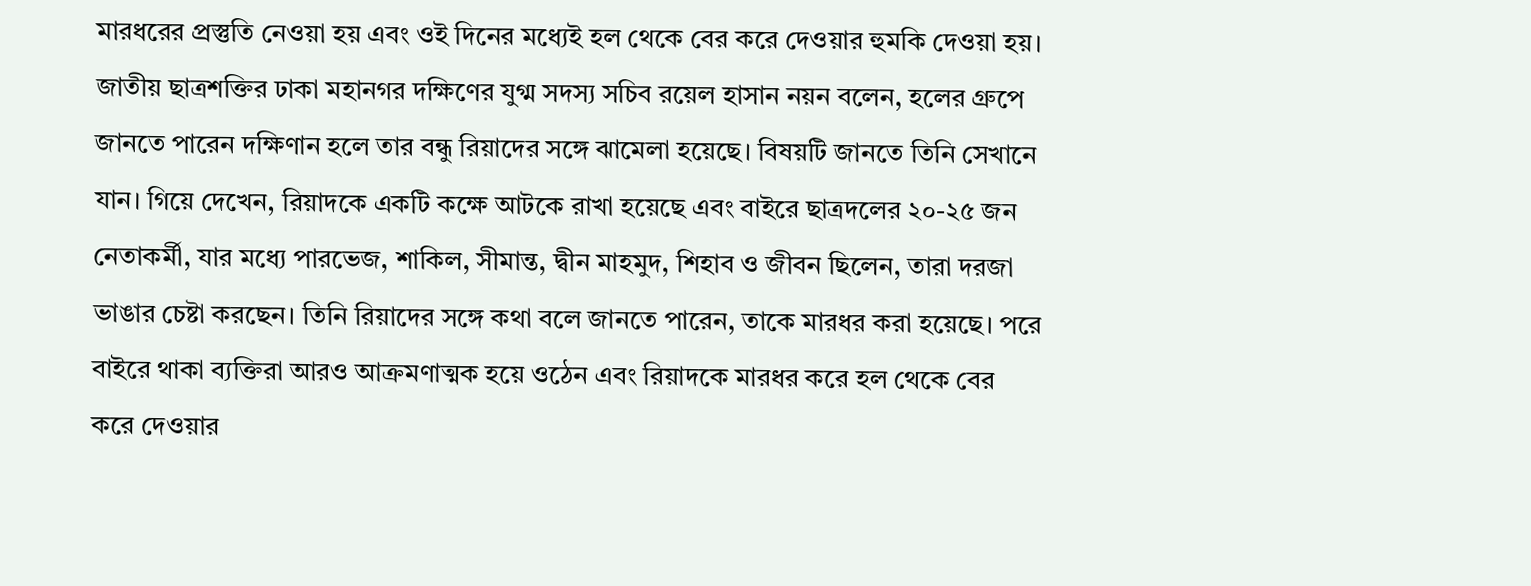মারধরের প্রস্তুতি নেওয়া হয় এবং ওই দিনের মধ্যেই হল থেকে বের করে দেওয়ার হুমকি দেওয়া হয়।
জাতীয় ছাত্রশক্তির ঢাকা মহানগর দক্ষিণের যুগ্ম সদস্য সচিব রয়েল হাসান নয়ন বলেন, হলের গ্রুপে জানতে পারেন দক্ষিণান হলে তার বন্ধু রিয়াদের সঙ্গে ঝামেলা হয়েছে। বিষয়টি জানতে তিনি সেখানে যান। গিয়ে দেখেন, রিয়াদকে একটি কক্ষে আটকে রাখা হয়েছে এবং বাইরে ছাত্রদলের ২০-২৫ জন নেতাকর্মী, যার মধ্যে পারভেজ, শাকিল, সীমান্ত, দ্বীন মাহমুদ, শিহাব ও জীবন ছিলেন, তারা দরজা ভাঙার চেষ্টা করছেন। তিনি রিয়াদের সঙ্গে কথা বলে জানতে পারেন, তাকে মারধর করা হয়েছে। পরে বাইরে থাকা ব্যক্তিরা আরও আক্রমণাত্মক হয়ে ওঠেন এবং রিয়াদকে মারধর করে হল থেকে বের করে দেওয়ার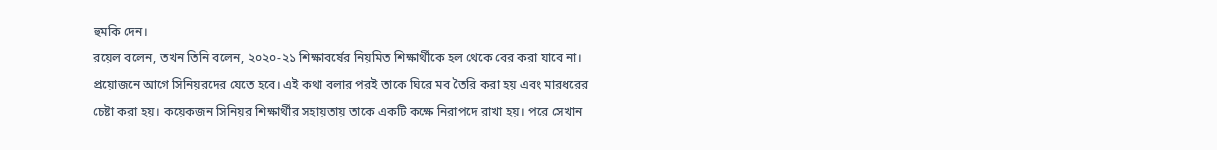হুমকি দেন।
রয়েল বলেন, তখন তিনি বলেন, ২০২০-২১ শিক্ষাবর্ষের নিয়মিত শিক্ষার্থীকে হল থেকে বের করা যাবে না। প্রয়োজনে আগে সিনিয়রদের যেতে হবে। এই কথা বলার পরই তাকে ঘিরে মব তৈরি করা হয় এবং মারধরের চেষ্টা করা হয়। কয়েকজন সিনিয়র শিক্ষার্থীর সহায়তায় তাকে একটি কক্ষে নিরাপদে রাখা হয়। পরে সেখান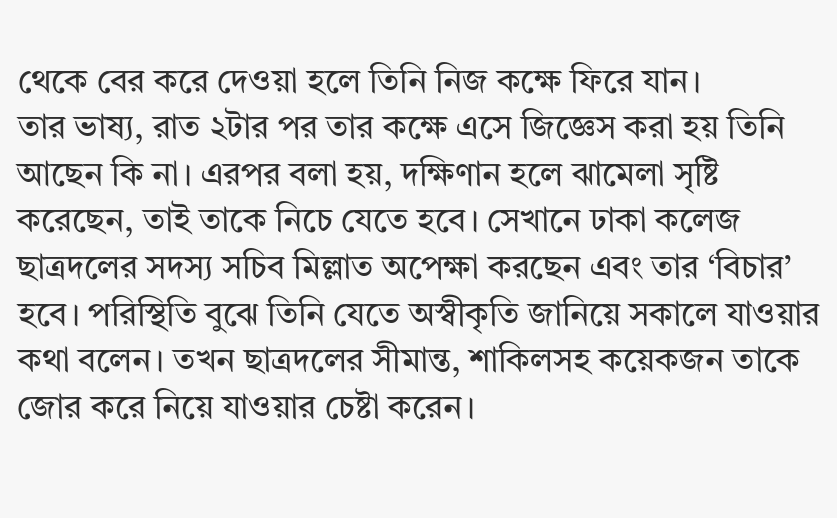থেকে বের করে দেওয়া হলে তিনি নিজ কক্ষে ফিরে যান।
তার ভাষ্য, রাত ২টার পর তার কক্ষে এসে জিজ্ঞেস করা হয় তিনি আছেন কি না। এরপর বলা হয়, দক্ষিণান হলে ঝামেলা সৃষ্টি করেছেন, তাই তাকে নিচে যেতে হবে। সেখানে ঢাকা কলেজ ছাত্রদলের সদস্য সচিব মিল্লাত অপেক্ষা করছেন এবং তার ‘বিচার’ হবে। পরিস্থিতি বুঝে তিনি যেতে অস্বীকৃতি জানিয়ে সকালে যাওয়ার কথা বলেন। তখন ছাত্রদলের সীমান্ত, শাকিলসহ কয়েকজন তাকে জোর করে নিয়ে যাওয়ার চেষ্টা করেন।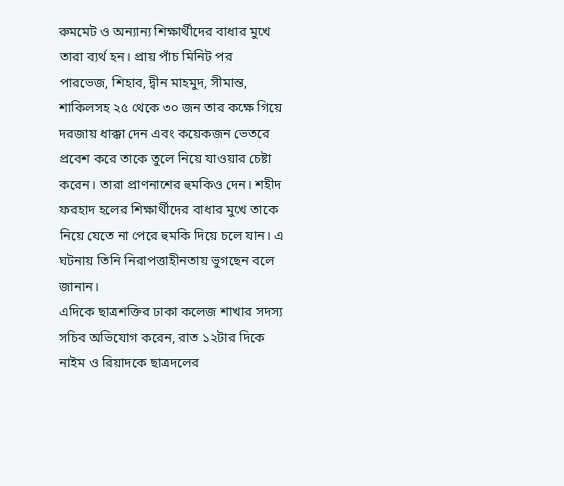রুমমেট ও অন্যান্য শিক্ষার্থীদের বাধার মুখে তারা ব্যর্থ হন। প্রায় পাঁচ মিনিট পর পারভেজ, শিহাব, দ্বীন মাহমুদ, সীমান্ত, শাকিলসহ ২৫ থেকে ৩০ জন তার কক্ষে গিয়ে দরজায় ধাক্কা দেন এবং কয়েকজন ভেতরে প্রবেশ করে তাকে তুলে নিয়ে যাওয়ার চেষ্টা করেন। তারা প্রাণনাশের হুমকিও দেন। শহীদ ফরহাদ হলের শিক্ষার্থীদের বাধার মুখে তাকে নিয়ে যেতে না পেরে হুমকি দিয়ে চলে যান। এ ঘটনায় তিনি নিরাপত্তাহীনতায় ভুগছেন বলে জানান।
এদিকে ছাত্রশক্তির ঢাকা কলেজ শাখার সদস্য সচিব অভিযোগ করেন, রাত ১২টার দিকে নাইম ও রিয়াদকে ছাত্রদলের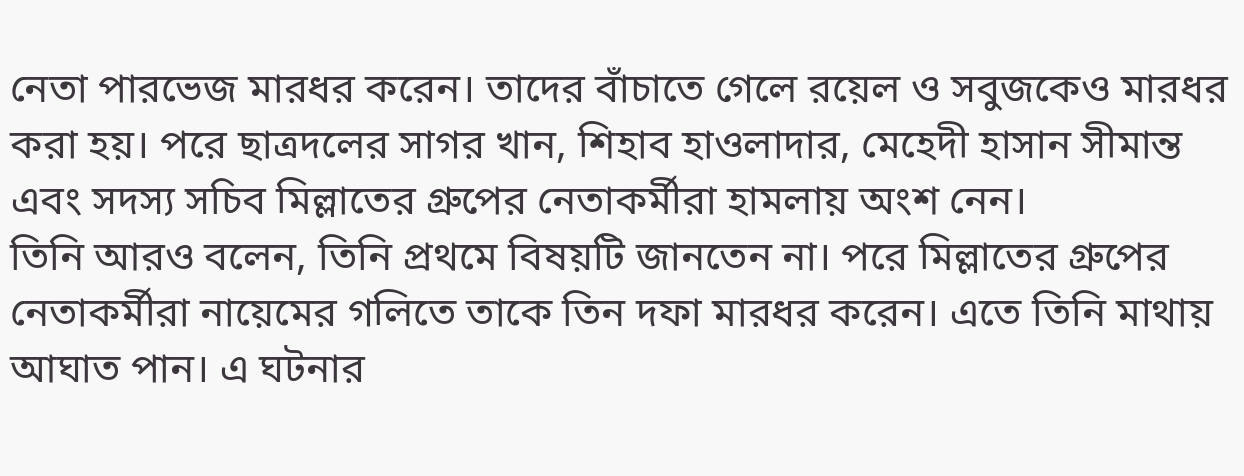নেতা পারভেজ মারধর করেন। তাদের বাঁচাতে গেলে রয়েল ও সবুজকেও মারধর করা হয়। পরে ছাত্রদলের সাগর খান, শিহাব হাওলাদার, মেহেদী হাসান সীমান্ত এবং সদস্য সচিব মিল্লাতের গ্রুপের নেতাকর্মীরা হামলায় অংশ নেন।
তিনি আরও বলেন, তিনি প্রথমে বিষয়টি জানতেন না। পরে মিল্লাতের গ্রুপের নেতাকর্মীরা নায়েমের গলিতে তাকে তিন দফা মারধর করেন। এতে তিনি মাথায় আঘাত পান। এ ঘটনার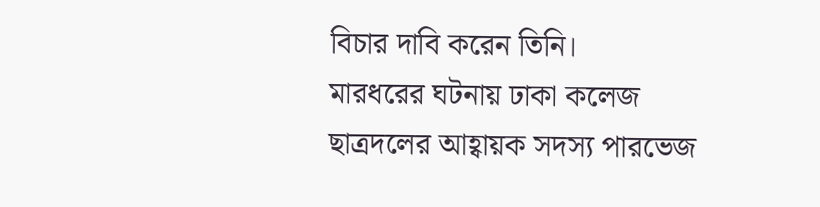বিচার দাবি করেন তিনি।
মারধরের ঘটনায় ঢাকা কলেজ ছাত্রদলের আহ্বায়ক সদস্য পারভেজ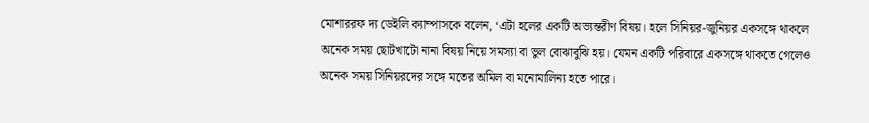মোশাররফ দ্য ডেইলি ক্যাম্পাসকে বলেন, ‘এটা হলের একটি অভ্যন্তরীণ বিষয়। হলে সিনিয়র-জুনিয়র একসঙ্গে থাকলে অনেক সময় ছোটখাটো নানা বিষয় নিয়ে সমস্যা বা ভুল বোঝাবুঝি হয়। যেমন একটি পরিবারে একসঙ্গে থাকতে গেলেও অনেক সময় সিনিয়রদের সঙ্গে মতের অমিল বা মনোমালিন্য হতে পারে।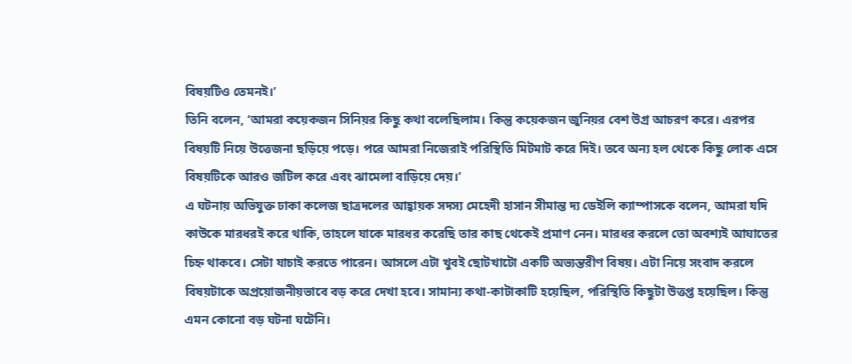বিষয়টিও তেমনই।’
তিনি বলেন, ‘আমরা কয়েকজন সিনিয়র কিছু কথা বলেছিলাম। কিন্তু কয়েকজন জুনিয়র বেশ উগ্র আচরণ করে। এরপর বিষয়টি নিয়ে উত্তেজনা ছড়িয়ে পড়ে। পরে আমরা নিজেরাই পরিস্থিতি মিটমাট করে দিই। তবে অন্য হল থেকে কিছু লোক এসে বিষয়টিকে আরও জটিল করে এবং ঝামেলা বাড়িয়ে দেয়।’
এ ঘটনায় অভিযুক্ত ঢাকা কলেজ ছাত্রদলের আহ্বায়ক সদস্য মেহেদী হাসান সীমান্ত দ্য ডেইলি ক্যাম্পাসকে বলেন, আমরা যদি কাউকে মারধরই করে থাকি, তাহলে যাকে মারধর করেছি তার কাছ থেকেই প্রমাণ নেন। মারধর করলে তো অবশ্যই আঘাতের চিহ্ন থাকবে। সেটা যাচাই করতে পারেন। আসলে এটা খুবই ছোটখাটো একটি অভ্যন্তরীণ বিষয়। এটা নিয়ে সংবাদ করলে বিষয়টাকে অপ্রয়োজনীয়ভাবে বড় করে দেখা হবে। সামান্য কথা-কাটাকাটি হয়েছিল, পরিস্থিতি কিছুটা উত্তপ্ত হয়েছিল। কিন্তু এমন কোনো বড় ঘটনা ঘটেনি।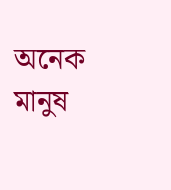অনেক মানুষ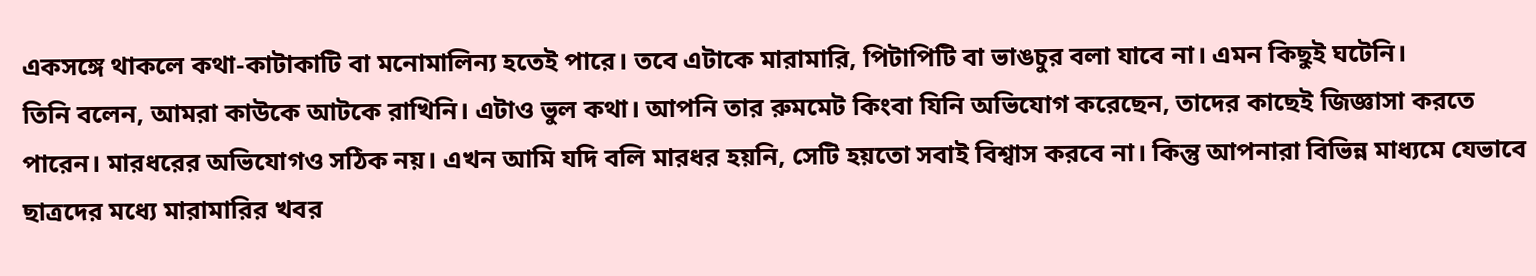একসঙ্গে থাকলে কথা-কাটাকাটি বা মনোমালিন্য হতেই পারে। তবে এটাকে মারামারি, পিটাপিটি বা ভাঙচুর বলা যাবে না। এমন কিছুই ঘটেনি।
তিনি বলেন, আমরা কাউকে আটকে রাখিনি। এটাও ভুল কথা। আপনি তার রুমমেট কিংবা যিনি অভিযোগ করেছেন, তাদের কাছেই জিজ্ঞাসা করতে পারেন। মারধরের অভিযোগও সঠিক নয়। এখন আমি যদি বলি মারধর হয়নি, সেটি হয়তো সবাই বিশ্বাস করবে না। কিন্তু আপনারা বিভিন্ন মাধ্যমে যেভাবে ছাত্রদের মধ্যে মারামারির খবর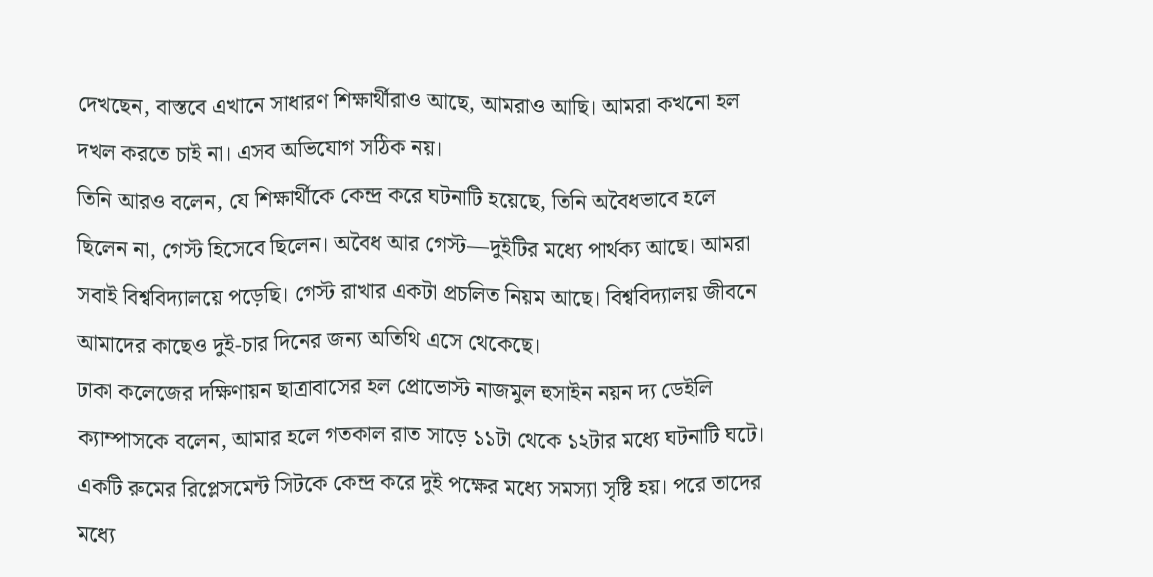দেখছেন, বাস্তবে এখানে সাধারণ শিক্ষার্থীরাও আছে, আমরাও আছি। আমরা কখনো হল দখল করতে চাই না। এসব অভিযোগ সঠিক নয়।
তিনি আরও বলেন, যে শিক্ষার্থীকে কেন্দ্র করে ঘটনাটি হয়েছে, তিনি অবৈধভাবে হলে ছিলেন না, গেস্ট হিসেবে ছিলেন। অবৈধ আর গেস্ট—দুইটির মধ্যে পার্থক্য আছে। আমরা সবাই বিশ্ববিদ্যালয়ে পড়েছি। গেস্ট রাখার একটা প্রচলিত নিয়ম আছে। বিশ্ববিদ্যালয় জীবনে আমাদের কাছেও দুই-চার দিনের জন্য অতিথি এসে থেকেছে।
ঢাকা কলেজের দক্ষিণায়ন ছাত্রাবাসের হল প্রোভোস্ট নাজমুল হুসাইন নয়ন দ্য ডেইলি ক্যাম্পাসকে বলেন, আমার হলে গতকাল রাত সাড়ে ১১টা থেকে ১২টার মধ্যে ঘটনাটি ঘটে। একটি রুমের রিপ্লেসমেন্ট সিটকে কেন্দ্র করে দুই পক্ষের মধ্যে সমস্যা সৃষ্টি হয়। পরে তাদের মধ্যে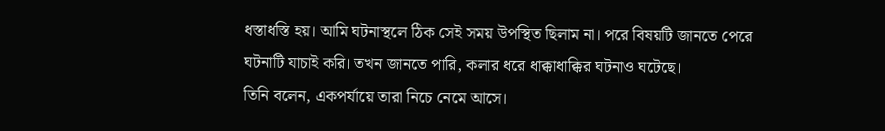ধস্তাধস্তি হয়। আমি ঘটনাস্থলে ঠিক সেই সময় উপস্থিত ছিলাম না। পরে বিষয়টি জানতে পেরে ঘটনাটি যাচাই করি। তখন জানতে পারি, কলার ধরে ধাক্কাধাক্কির ঘটনাও ঘটেছে।
তিনি বলেন, একপর্যায়ে তারা নিচে নেমে আসে।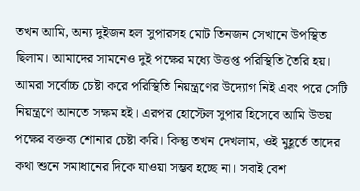তখন আমি, অন্য দুইজন হল সুপারসহ মোট তিনজন সেখানে উপস্থিত ছিলাম। আমাদের সামনেও দুই পক্ষের মধ্যে উত্তপ্ত পরিস্থিতি তৈরি হয়। আমরা সর্বোচ্চ চেষ্টা করে পরিস্থিতি নিয়ন্ত্রণের উদ্যোগ নিই এবং পরে সেটি নিয়ন্ত্রণে আনতে সক্ষম হই। এরপর হোস্টেল সুপার হিসেবে আমি উভয় পক্ষের বক্তব্য শোনার চেষ্টা করি। কিন্তু তখন দেখলাম, ওই মুহূর্তে তাদের কথা শুনে সমাধানের দিকে যাওয়া সম্ভব হচ্ছে না। সবাই বেশ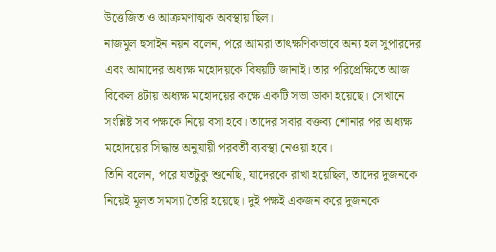উত্তেজিত ও আক্রমণাত্মক অবস্থায় ছিল।
নাজমুল হুসাইন নয়ন বলেন, পরে আমরা তাৎক্ষণিকভাবে অন্য হল সুপারদের এবং আমাদের অধ্যক্ষ মহোদয়কে বিষয়টি জানাই। তার পরিপ্রেক্ষিতে আজ বিকেল ৪টায় অধ্যক্ষ মহোদয়ের কক্ষে একটি সভা ডাকা হয়েছে। সেখানে সংশ্লিষ্ট সব পক্ষকে নিয়ে বসা হবে। তাদের সবার বক্তব্য শোনার পর অধ্যক্ষ মহোদয়ের সিদ্ধান্ত অনুযায়ী পরবর্তী ব্যবস্থা নেওয়া হবে।
তিনি বলেন, পরে যতটুকু শুনেছি, যাদেরকে রাখা হয়েছিল, তাদের দুজনকে নিয়েই মূলত সমস্যা তৈরি হয়েছে। দুই পক্ষই একজন করে দুজনকে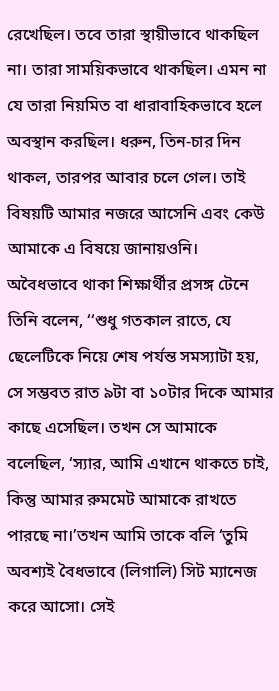রেখেছিল। তবে তারা স্থায়ীভাবে থাকছিল না। তারা সাময়িকভাবে থাকছিল। এমন না যে তারা নিয়মিত বা ধারাবাহিকভাবে হলে অবস্থান করছিল। ধরুন, তিন-চার দিন থাকল, তারপর আবার চলে গেল। তাই বিষয়টি আমার নজরে আসেনি এবং কেউ আমাকে এ বিষয়ে জানায়ওনি।
অবৈধভাবে থাকা শিক্ষার্থীর প্রসঙ্গ টেনে তিনি বলেন, ‘‘শুধু গতকাল রাতে, যে ছেলেটিকে নিয়ে শেষ পর্যন্ত সমস্যাটা হয়, সে সম্ভবত রাত ৯টা বা ১০টার দিকে আমার কাছে এসেছিল। তখন সে আমাকে বলেছিল, ‘স্যার, আমি এখানে থাকতে চাই, কিন্তু আমার রুমমেট আমাকে রাখতে পারছে না।’তখন আমি তাকে বলি ‘তুমি অবশ্যই বৈধভাবে (লিগালি) সিট ম্যানেজ করে আসো। সেই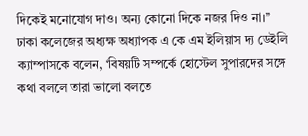দিকেই মনোযোগ দাও। অন্য কোনো দিকে নজর দিও না।’’
ঢাকা কলেজের অধ্যক্ষ অধ্যাপক এ কে এম ইলিয়াস দ্য ডেইলি ক্যাম্পাসকে বলেন, ‘বিষয়টি সম্পর্কে হোস্টেল সুপারদের সঙ্গে কথা বললে তারা ভালো বলতে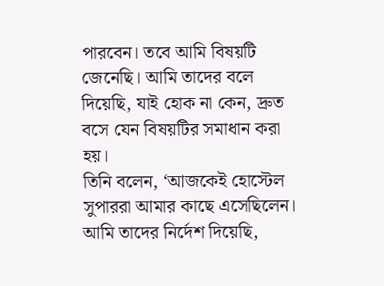পারবেন। তবে আমি বিষয়টি জেনেছি। আমি তাদের বলে দিয়েছি, যাই হোক না কেন, দ্রুত বসে যেন বিষয়টির সমাধান করা হয়।
তিনি বলেন, ‘আজকেই হোস্টেল সুপাররা আমার কাছে এসেছিলেন। আমি তাদের নির্দেশ দিয়েছি,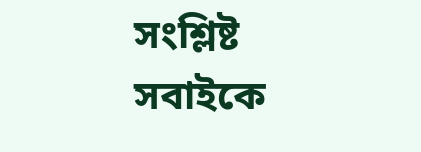সংশ্লিষ্ট সবাইকে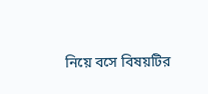নিয়ে বসে বিষয়টির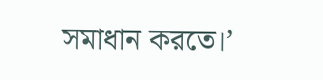সমাধান করতে।’